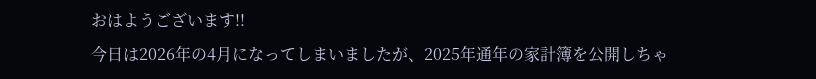おはようございます!!
今日は2026年の4月になってしまいましたが、2025年通年の家計簿を公開しちゃ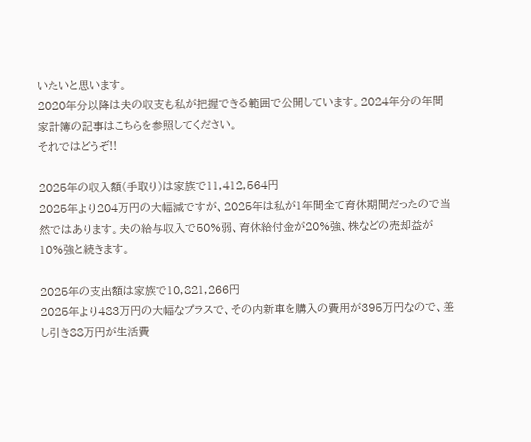いたいと思います。
2020年分以降は夫の収支も私が把握できる範囲で公開しています。2024年分の年間家計簿の記事はこちらを参照してください。
それではどうぞ!!

2025年の収入額(手取り)は家族で11,412,564円
2025年より204万円の大幅減ですが、2025年は私が1年間全て育休期間だったので当然ではあります。夫の給与収入で50%弱、育休給付金が20%強、株などの売却益が10%強と続きます。

2025年の支出額は家族で10,821,266円
2025年より483万円の大幅なプラスで、その内新車を購入の費用が395万円なので、差し引き88万円が生活費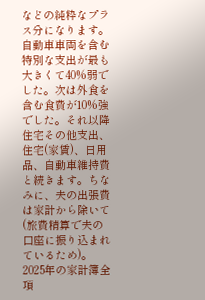などの純粋なプラス分になります。自動車車両を含む特別な支出が最も大きくて40%弱でした。次は外食を含む食費が10%強でした。それ以降住宅その他支出、住宅(家賃)、日用品、自動車維持費と続きます。ちなみに、夫の出張費は家計から除いて(旅費精算で夫の口座に振り込まれているため)。
2025年の家計簿全項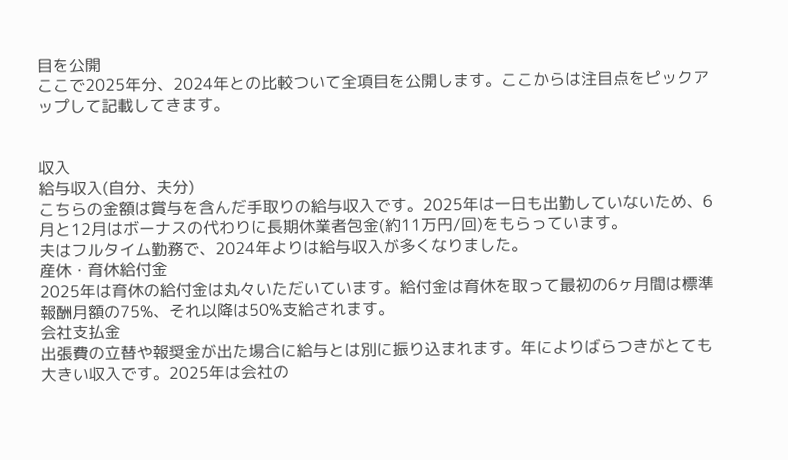目を公開
ここで2025年分、2024年との比較ついて全項目を公開します。ここからは注目点をピックアップして記載してきます。


収入
給与収入(自分、夫分)
こちらの金額は賞与を含んだ手取りの給与収入です。2025年は一日も出勤していないため、6月と12月はボーナスの代わりに長期休業者包金(約11万円/回)をもらっています。
夫はフルタイム勤務で、2024年よりは給与収入が多くなりました。
産休・育休給付金
2025年は育休の給付金は丸々いただいています。給付金は育休を取って最初の6ヶ月間は標準報酬月額の75%、それ以降は50%支給されます。
会社支払金
出張費の立替や報奨金が出た場合に給与とは別に振り込まれます。年によりばらつきがとても大きい収入です。2025年は会社の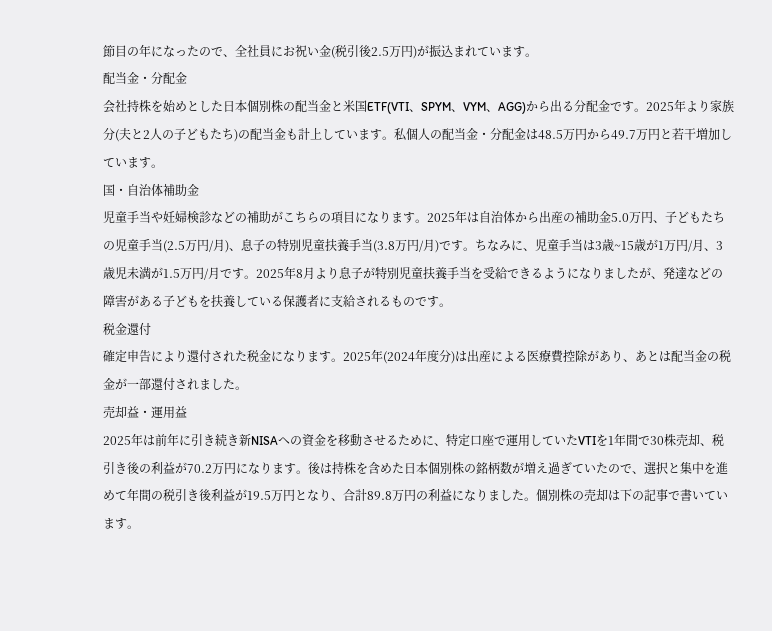節目の年になったので、全社員にお祝い金(税引後2.5万円)が振込まれています。
配当金・分配金
会社持株を始めとした日本個別株の配当金と米国ETF(VTI、SPYM、VYM、AGG)から出る分配金です。2025年より家族分(夫と2人の子どもたち)の配当金も計上しています。私個人の配当金・分配金は48.5万円から49.7万円と若干増加しています。
国・自治体補助金
児童手当や妊婦検診などの補助がこちらの項目になります。2025年は自治体から出産の補助金5.0万円、子どもたちの児童手当(2.5万円/月)、息子の特別児童扶養手当(3.8万円/月)です。ちなみに、児童手当は3歳~15歳が1万円/月、3歳児未満が1.5万円/月です。2025年8月より息子が特別児童扶養手当を受給できるようになりましたが、発達などの障害がある子どもを扶養している保護者に支給されるものです。
税金還付
確定申告により還付された税金になります。2025年(2024年度分)は出産による医療費控除があり、あとは配当金の税金が一部還付されました。
売却益・運用益
2025年は前年に引き続き新NISAへの資金を移動させるために、特定口座で運用していたVTIを1年間で30株売却、税引き後の利益が70.2万円になります。後は持株を含めた日本個別株の銘柄数が増え過ぎていたので、選択と集中を進めて年間の税引き後利益が19.5万円となり、合計89.8万円の利益になりました。個別株の売却は下の記事で書いています。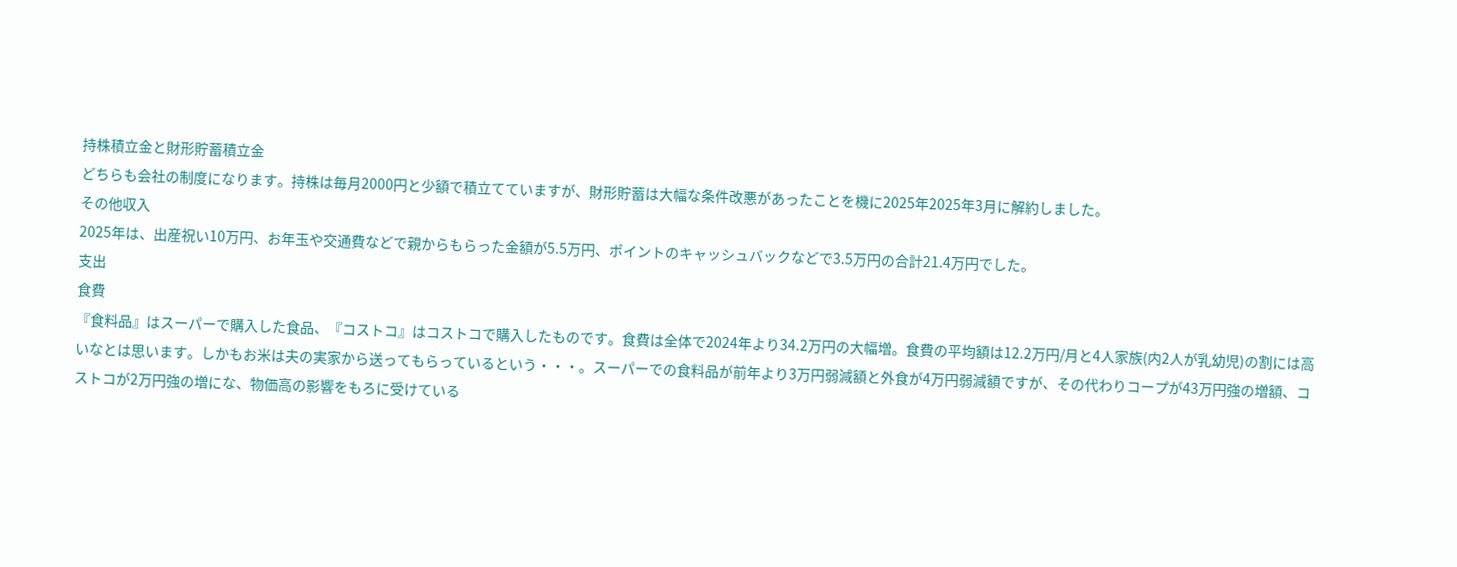持株積立金と財形貯蓄積立金
どちらも会社の制度になります。持株は毎月2000円と少額で積立てていますが、財形貯蓄は大幅な条件改悪があったことを機に2025年2025年3月に解約しました。
その他収入
2025年は、出産祝い10万円、お年玉や交通費などで親からもらった金額が5.5万円、ポイントのキャッシュバックなどで3.5万円の合計21.4万円でした。
支出
食費
『食料品』はスーパーで購入した食品、『コストコ』はコストコで購入したものです。食費は全体で2024年より34.2万円の大幅増。食費の平均額は12.2万円/月と4人家族(内2人が乳幼児)の割には高いなとは思います。しかもお米は夫の実家から送ってもらっているという・・・。スーパーでの食料品が前年より3万円弱減額と外食が4万円弱減額ですが、その代わりコープが43万円強の増額、コストコが2万円強の増にな、物価高の影響をもろに受けている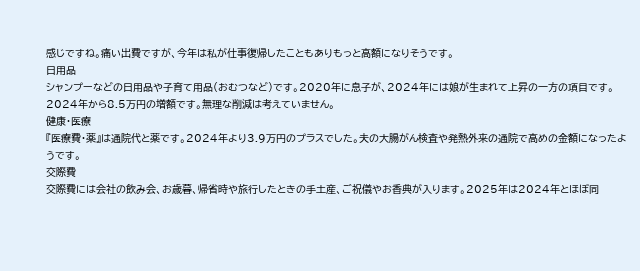感じですね。痛い出費ですが、今年は私が仕事復帰したこともありもっと高額になりそうです。
日用品
シャンプーなどの日用品や子育て用品(おむつなど)です。2020年に息子が、2024年には娘が生まれて上昇の一方の項目です。2024年から8.5万円の増額です。無理な削減は考えていません。
健康・医療
『医療費・薬』は通院代と薬です。2024年より3.9万円のプラスでした。夫の大腸がん検査や発熱外来の通院で高めの金額になったようです。
交際費
交際費には会社の飲み会、お歳暮、帰省時や旅行したときの手土産、ご祝儀やお香典が入ります。2025年は2024年とほぼ同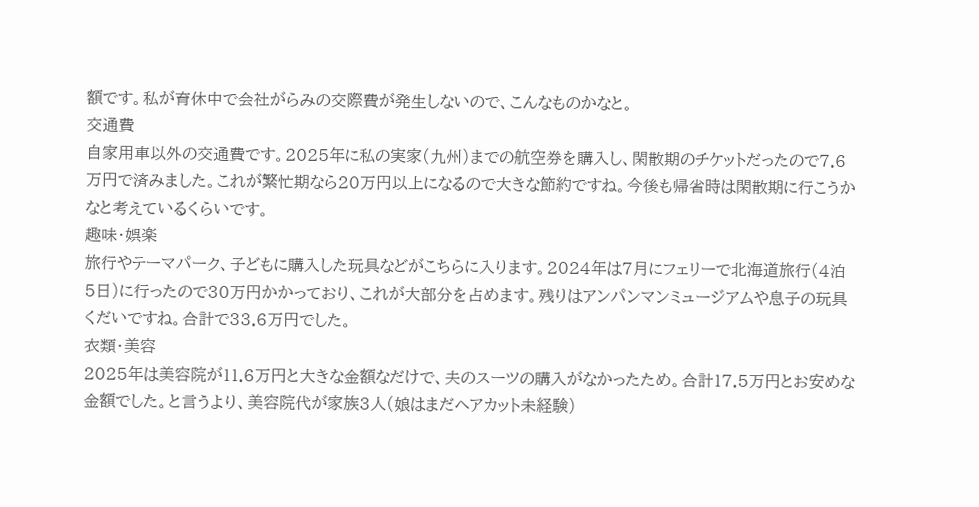額です。私が育休中で会社がらみの交際費が発生しないので、こんなものかなと。
交通費
自家用車以外の交通費です。2025年に私の実家(九州)までの航空券を購入し、閑散期のチケットだったので7.6万円で済みました。これが繁忙期なら20万円以上になるので大きな節約ですね。今後も帰省時は閑散期に行こうかなと考えているくらいです。
趣味・娯楽
旅行やテーマパーク、子どもに購入した玩具などがこちらに入ります。2024年は7月にフェリーで北海道旅行(4泊5日)に行ったので30万円かかっており、これが大部分を占めます。残りはアンパンマンミュージアムや息子の玩具くだいですね。合計で33.6万円でした。
衣類・美容
2025年は美容院が11.6万円と大きな金額なだけで、夫のスーツの購入がなかったため。合計17.5万円とお安めな金額でした。と言うより、美容院代が家族3人(娘はまだヘアカット未経験)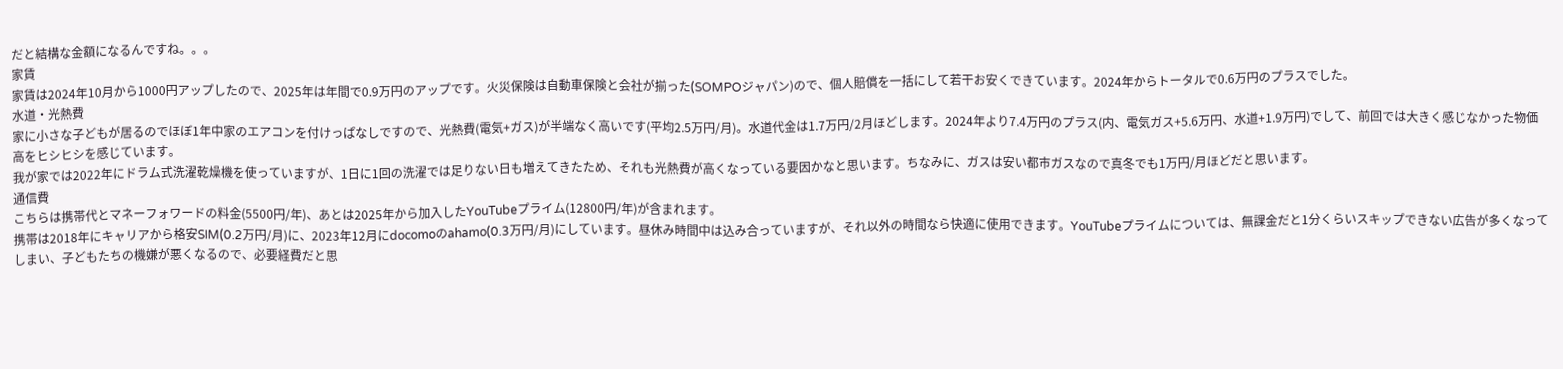だと結構な金額になるんですね。。。
家賃
家賃は2024年10月から1000円アップしたので、2025年は年間で0.9万円のアップです。火災保険は自動車保険と会社が揃った(SOMPOジャパン)ので、個人賠償を一括にして若干お安くできています。2024年からトータルで0.6万円のプラスでした。
水道・光熱費
家に小さな子どもが居るのでほぼ1年中家のエアコンを付けっぱなしですので、光熱費(電気+ガス)が半端なく高いです(平均2.5万円/月)。水道代金は1.7万円/2月ほどします。2024年より7.4万円のプラス(内、電気ガス+5.6万円、水道+1.9万円)でして、前回では大きく感じなかった物価高をヒシヒシを感じています。
我が家では2022年にドラム式洗濯乾燥機を使っていますが、1日に1回の洗濯では足りない日も増えてきたため、それも光熱費が高くなっている要因かなと思います。ちなみに、ガスは安い都市ガスなので真冬でも1万円/月ほどだと思います。
通信費
こちらは携帯代とマネーフォワードの料金(5500円/年)、あとは2025年から加入したYouTubeプライム(12800円/年)が含まれます。
携帯は2018年にキャリアから格安SIM(0.2万円/月)に、2023年12月にdocomoのahamo(0.3万円/月)にしています。昼休み時間中は込み合っていますが、それ以外の時間なら快適に使用できます。YouTubeプライムについては、無課金だと1分くらいスキップできない広告が多くなってしまい、子どもたちの機嫌が悪くなるので、必要経費だと思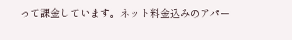って課金しています。ネット料金込みのアパー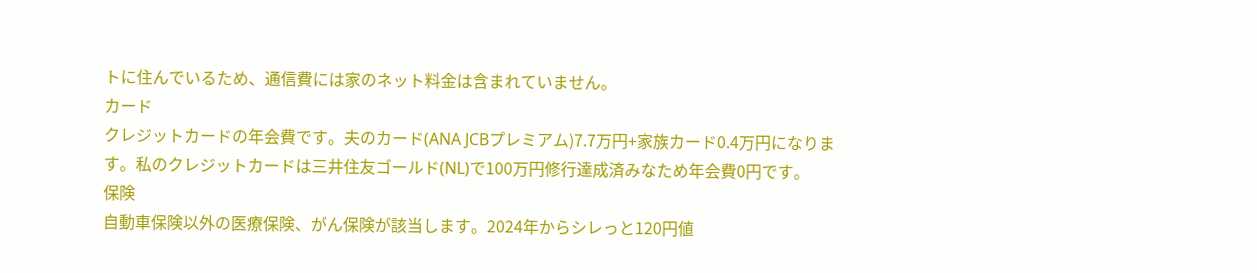トに住んでいるため、通信費には家のネット料金は含まれていません。
カード
クレジットカードの年会費です。夫のカード(ANA JCBプレミアム)7.7万円+家族カード0.4万円になります。私のクレジットカードは三井住友ゴールド(NL)で100万円修行達成済みなため年会費0円です。
保険
自動車保険以外の医療保険、がん保険が該当します。2024年からシレっと120円値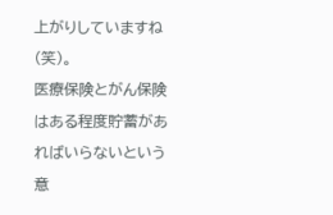上がりしていますね(笑)。
医療保険とがん保険はある程度貯蓄があればいらないという意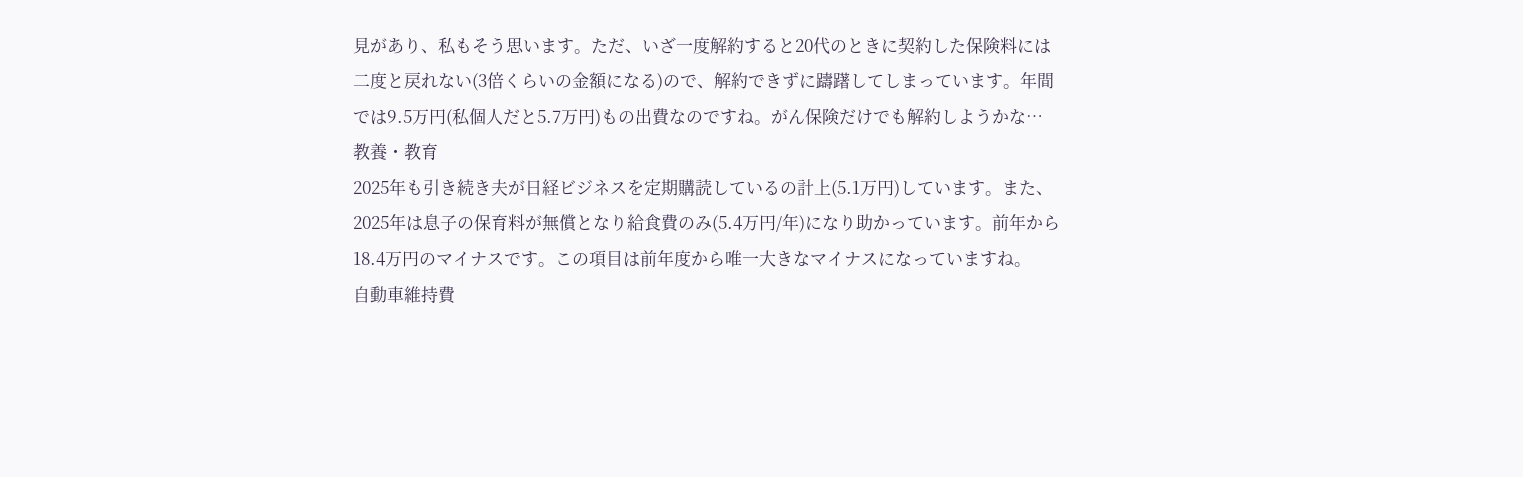見があり、私もそう思います。ただ、いざ一度解約すると20代のときに契約した保険料には二度と戻れない(3倍くらいの金額になる)ので、解約できずに躊躇してしまっています。年間では9.5万円(私個人だと5.7万円)もの出費なのですね。がん保険だけでも解約しようかな…
教養・教育
2025年も引き続き夫が日経ビジネスを定期購読しているの計上(5.1万円)しています。また、2025年は息子の保育料が無償となり給食費のみ(5.4万円/年)になり助かっています。前年から18.4万円のマイナスです。この項目は前年度から唯一大きなマイナスになっていますね。
自動車維持費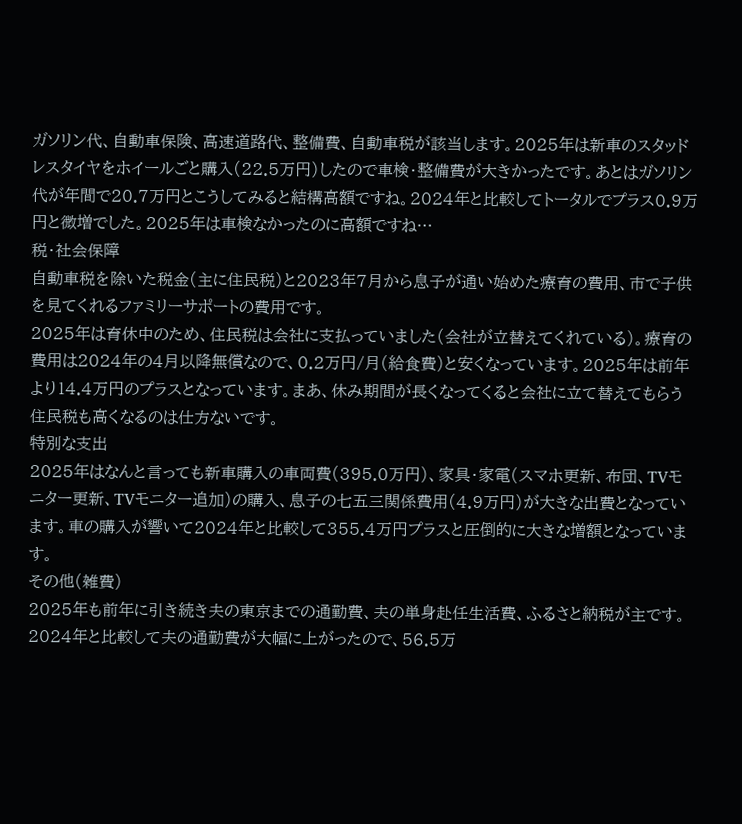ガソリン代、自動車保険、高速道路代、整備費、自動車税が該当します。2025年は新車のスタッドレスタイヤをホイールごと購入(22.5万円)したので車検・整備費が大きかったです。あとはガソリン代が年間で20.7万円とこうしてみると結構高額ですね。2024年と比較してトータルでプラス0.9万円と微増でした。2025年は車検なかったのに高額ですね…
税・社会保障
自動車税を除いた税金(主に住民税)と2023年7月から息子が通い始めた療育の費用、市で子供を見てくれるファミリーサポートの費用です。
2025年は育休中のため、住民税は会社に支払っていました(会社が立替えてくれている)。療育の費用は2024年の4月以降無償なので、0.2万円/月(給食費)と安くなっています。2025年は前年より14.4万円のプラスとなっています。まあ、休み期間が長くなってくると会社に立て替えてもらう住民税も高くなるのは仕方ないです。
特別な支出
2025年はなんと言っても新車購入の車両費(395.0万円)、家具・家電(スマホ更新、布団、TVモニター更新、TVモニター追加)の購入、息子の七五三関係費用(4.9万円)が大きな出費となっています。車の購入が響いて2024年と比較して355.4万円プラスと圧倒的に大きな増額となっています。
その他(雑費)
2025年も前年に引き続き夫の東京までの通勤費、夫の単身赴任生活費、ふるさと納税が主です。2024年と比較して夫の通勤費が大幅に上がったので、56.5万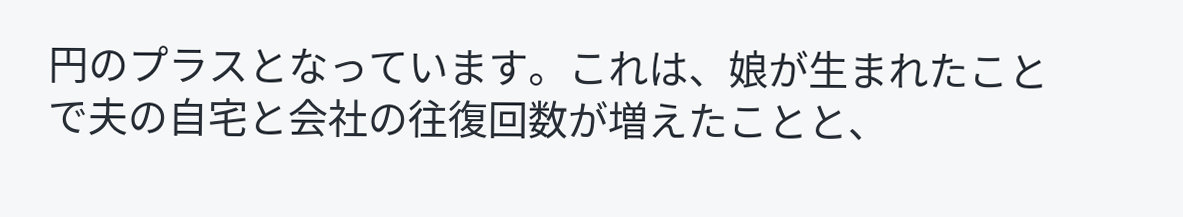円のプラスとなっています。これは、娘が生まれたことで夫の自宅と会社の往復回数が増えたことと、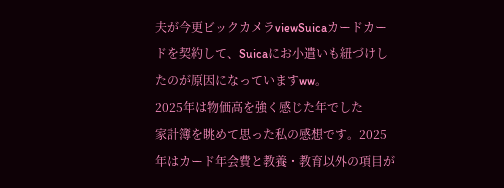夫が今更ビックカメラviewSuicaカードカードを契約して、Suicaにお小遣いも紐づけしたのが原因になっていますww。
2025年は物価高を強く感じた年でした
家計簿を眺めて思った私の感想です。2025年はカード年会費と教養・教育以外の項目が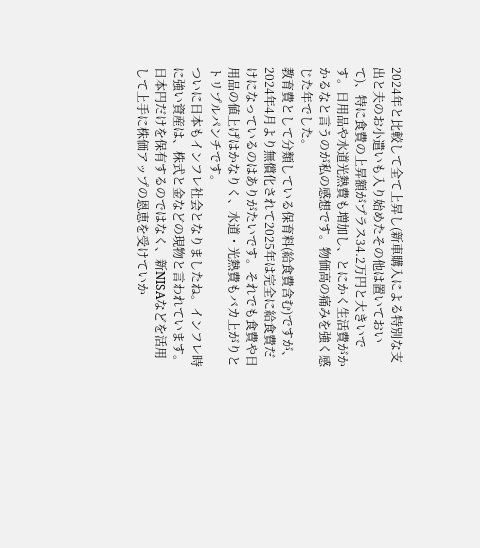2024年と比較して全て上昇し(新車購入による特別な支出と夫のお小遣いも入り始めたその他は置いておいて)、特に食費の上昇額がプラス34.2万円と大きいです。日用品や水道光熱費も増加し、とにかく生活費がかかるなと言うのが私の感想です。物価高の痛みを強く感じた年でした。
教育費として分類している保育料(給食費含む)ですが、2024年4月より無償化されて2025年は完全に給食費だけになっているのはありがたいです。それでも食費や日用品の値上げはかなりく、水道・光熱費もバカ上がりとトリプルパンチです。
ついに日本もインフレ社会となりましたね。インフレ時に強い資産は、株式と金などの現物と言われています。日本円だけを保有するのではなく、新NISAなどを活用して上手に株価アップの恩恵を受けていか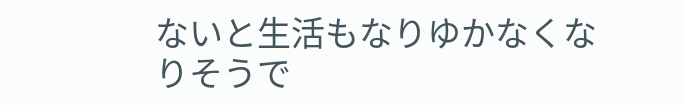ないと生活もなりゆかなくなりそうで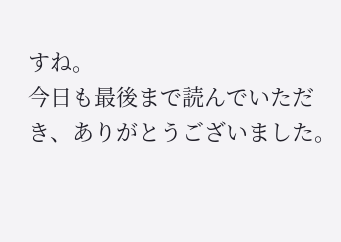すね。
今日も最後まで読んでいただき、ありがとうございました。